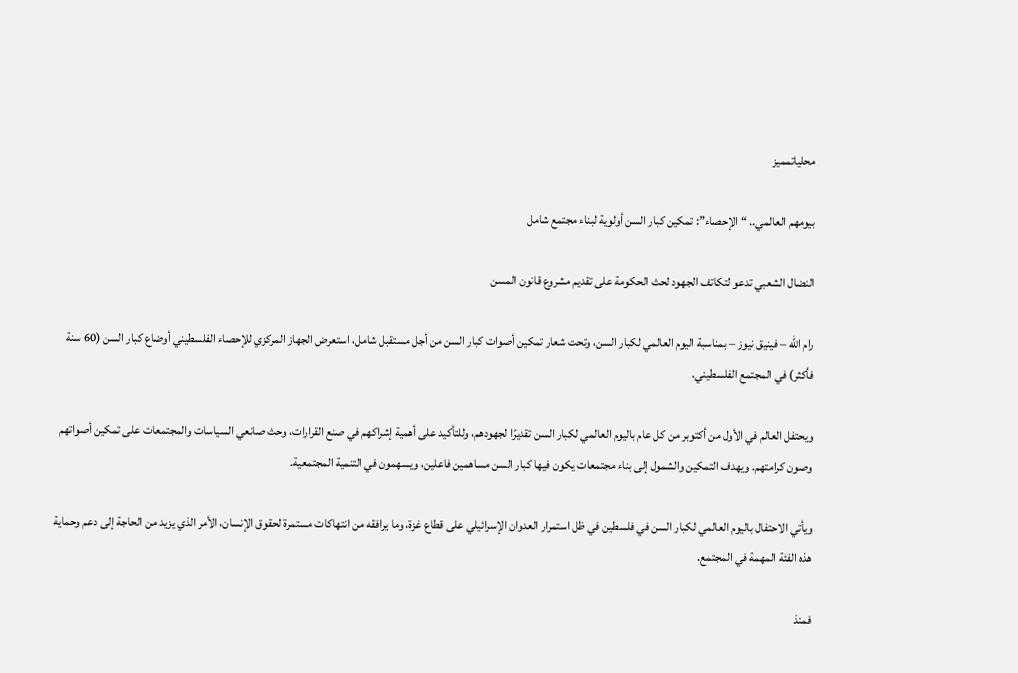محلياتمميز

بيومهم العالمي.. “الإحصاء”: تمكين كبار السن أولوية لبناء مجتمع شامل

النضال الشعبي تدعو لتكاتف الجهود لحث الحكومة على تقديم مشروع قانون المسن

رام الله – فينيق نيوز – بمناسبة اليوم العالمي لكبار السن، وتحت شعار تمكين أصوات كبار السن من أجل مستقبل شامل، استعرض الجهاز المركزي للإحصاء الفلسطيني أوضاع كبار السن (60 سنة فأكثر) في المجتمع الفلسطيني.

ويحتفل العالم في الأول من أكتوبر من كل عام باليوم العالمي لكبار السن تقديرًا لجهودهم، وللتأكيد على أهمية إشراكهم في صنع القرارات، وحث صانعي السياسات والمجتمعات على تمكين أصواتهم وصون كرامتهم. ويهدف التمكين والشمول إلى بناء مجتمعات يكون فيها كبار السن مساهمين فاعلين، ويسهمون في التنمية المجتمعية.

ويأتي الاحتفال باليوم العالمي لكبار السن في فلسطين في ظل استمرار العدوان الإسرائيلي على قطاع غزة، وما يرافقه من انتهاكات مستمرة لحقوق الإنسان، الأمر الذي يزيد من الحاجة إلى دعم وحماية هذه الفئة المهمة في المجتمع.

فمنذ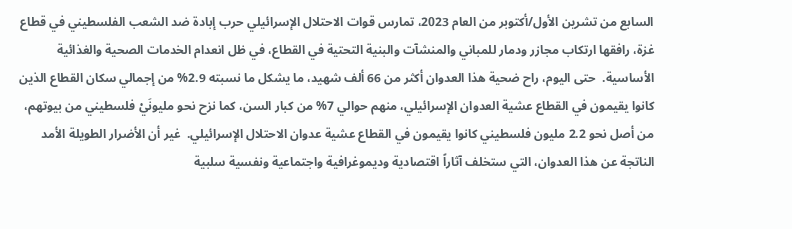السابع من تشرين الأول/أكتوبر من العام 2023، تمارس قوات الاحتلال الإسرائيلي حرب إبادة ضد الشعب الفلسطيني في قطاع غزة، رافقها ارتكاب مجازر ودمار للمباني والمنشآت والبنية التحتية في القطاع، في ظل انعدام الخدمات الصحية والغذائية الأساسية.  حتى اليوم، راح ضحية هذا العدوان أكثر من 66 ألف شهيد، ما يشكل ما نسبته 2.9% من إجمالي سكان القطاع الذين كانوا يقيمون في القطاع عشية العدوان الإسرائيلي، منهم حوالي 7% من كبار السن، كما نزح نحو مليونَيْ فلسطيني من بيوتهم، من أصل نحو 2.2 مليون فلسطيني كانوا يقيمون في القطاع عشية عدوان الاحتلال الإسرائيلي.  غير أن الأضرار الطويلة الأمد الناتجة عن هذا العدوان، التي ستخلف آثاراً اقتصادية وديموغرافية واجتماعية ونفسية سلبية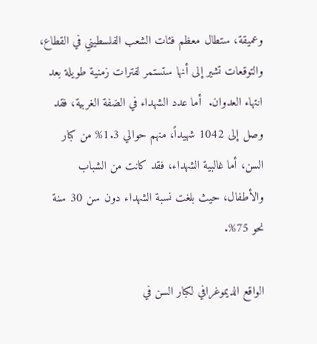وعميقة، ستطال معظم فئات الشعب الفلسطيني في القطاع، والتوقعات تشير إلى أنها ستستمر لفترات زمنية طويلة بعد انتهاء العدوان.  أما عدد الشهداء في الضفة الغربية، فقد وصل إلى 1042 شهيداً، منهم حوالي 1.3% من كبار السن، أما غالبية الشهداء، فقد كانت من الشباب والأطفال، حيث بلغت نسبة الشهداء دون سن 30 سنة نحو 75%.

الواقع الديموغرافي لكبار السن في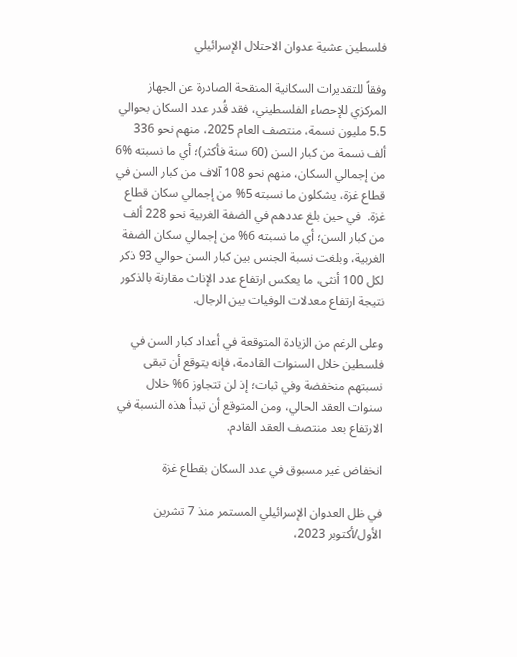فلسطين عشية عدوان الاحتلال الإسرائيلي

وفقاً للتقديرات السكانية المنقحة الصادرة عن الجهاز المركزي للإحصاء الفلسطيني، فقد قُدر عدد السكان بحوالي 5.5 مليون نسمة، منتصف العام 2025، منهم نحو 336 ألف نسمة من كبار السن (60 سنة فأكثر)؛ أي ما نسبته %6 من إجمالي السكان، منهم نحو 108 آلاف من كبار السن في قطاع غزة، يشكلون ما نسبته 5% من إجمالي سكان قطاع غزة.  في حين بلغ عددهم في الضفة الغربية نحو 228 ألف من كبار السن؛ أي ما نسبته 6% من إجمالي سكان الضفة الغربية، وبلغت نسبة الجنس بين كبار السن حوالي 93 ذكر لكل 100 أنثى، ما يعكس ارتفاع عدد الإناث مقارنة بالذكور نتيجة ارتفاع معدلات الوفيات بين الرجال.

وعلى الرغم من الزيادة المتوقعة في أعداد كبار السن في فلسطين خلال السنوات القادمة، فإنه يتوقع أن تبقى نسبتهم منخفضة وفي ثبات؛ إذ لن تتجاوز 6% خلال سنوات العقد الحالي، ومن المتوقع أن تبدأ هذه النسبة في الارتفاع بعد منتصف العقد القادم.

انخفاض غير مسبوق في عدد السكان بقطاع غزة

في ظل العدوان الإسرائيلي المستمر منذ 7 تشرين الأول/أكتوبر 2023،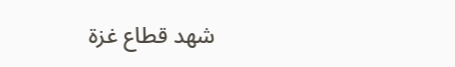شهد قطاع غزة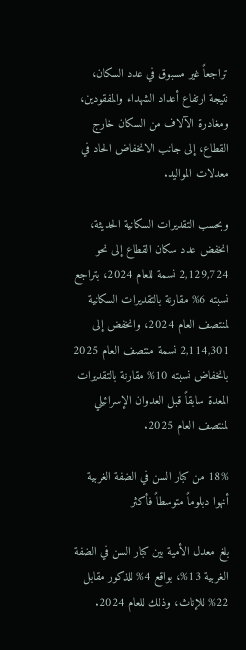تراجعاً غير مسبوق في عدد السكان، نتيجة ارتفاع أعداد الشهداء والمفقودين، ومغادرة الآلاف من السكان خارج القطاع، إلى جانب الانخفاض الحاد في معدلات المواليد.

وبحسب التقديرات السكانية الحديثة، انخفض عدد سكان القطاع إلى نحو 2,129,724 نسمة للعام 2024، بتراجع نسبته 6% مقارنة بالتقديرات السكانية لمنتصف العام 2024، وانخفض إلى 2,114,301 نسمة منتصف العام 2025 بانخفاض نسبته 10% مقارنة بالتقديرات المعدة سابقاً قبل العدوان الإسرائيلي لمنتصف العام 2025.

18% من كبار السن في الضفة الغربية أنهوا دبلوماً متوسطاً فأكثر

بلغ معدل الأمية بين كبار السن في الضفة الغربية 13%، بواقع 4% للذكور مقابل 22% للإناث، وذلك للعام 2024.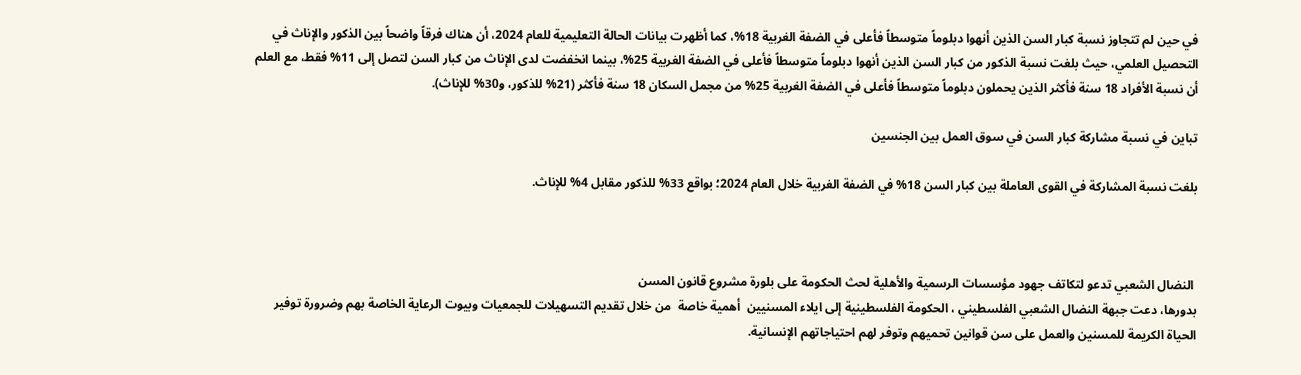في حين لم تتجاوز نسبة كبار السن الذين أنهوا دبلوماً متوسطاً فأعلى في الضفة الغربية 18%، كما أظهرت بيانات الحالة التعليمية للعام 2024، أن هناك فرقاً واضحاً بين الذكور والإناث في التحصيل العلمي، حيث بلغت نسبة الذكور من كبار السن الذين أنهوا دبلوماً متوسطاً فأعلى في الضفة الغربية 25%، بينما انخفضت لدى الإناث من كبار السن لتصل إلى 11% فقط، مع العلم أن نسبة الأفراد 18 سنة فأكثر الذين يحملون دبلوماً متوسطاً فأعلى في الضفة الغربية 25% من مجمل السكان 18 سنة فأكثر (21% للذكور، و30% للإناث).

تباين في نسبة مشاركة كبار السن في سوق العمل بين الجنسين

بلغت نسبة المشاركة في القوى العاملة بين كبار السن 18% في الضفة الغربية خلال العام 2024؛ بواقع 33% للذكور مقابل 4% للإناث.



 النضال الشعبي تدعو لتكاتف جهود مؤسسات الرسمية والأهلية لحث الحكومة على بلورة مشروع قانون المسن
بدورها، دعت جبهة النضال الشعبي الفلسطيني ، الحكومة الفلسطينية إلى ايلاء المسنيين  أهمية خاصة  من خلال تقديم التسهيلات للجمعيات وبيوت الرعاية الخاصة بهم وضرورة توفير الحياة الكريمة للمسنين والعمل على سن قوانين تحميهم وتوفر لهم احتياجاتهم الإنسانية.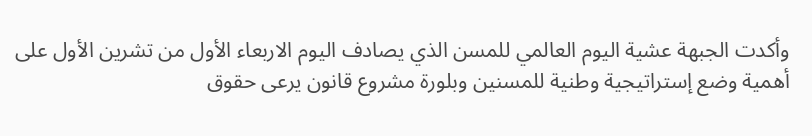وأكدت الجبهة عشية اليوم العالمي للمسن الذي يصادف اليوم الاربعاء الأول من تشرين الأول على أهمية وضع إستراتيجية وطنية للمسنين وبلورة مشروع قانون يرعى حقوق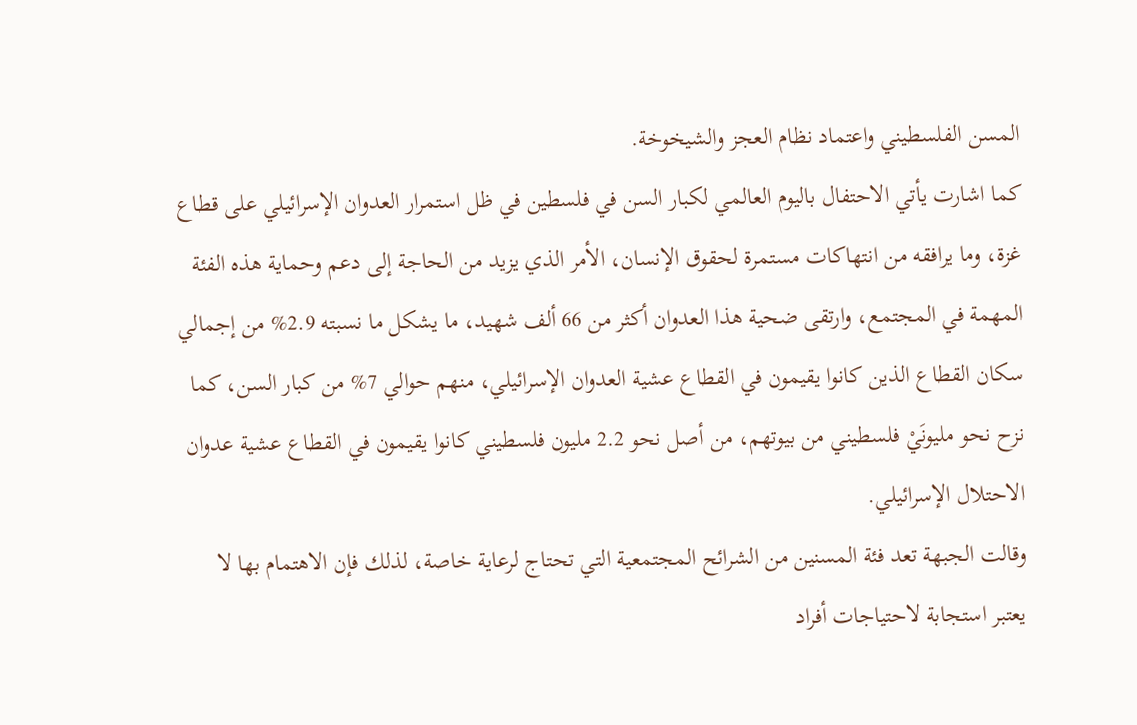المسن الفلسطيني واعتماد نظام العجز والشيخوخة.
كما اشارت يأتي الاحتفال باليوم العالمي لكبار السن في فلسطين في ظل استمرار العدوان الإسرائيلي على قطاع غزة، وما يرافقه من انتهاكات مستمرة لحقوق الإنسان، الأمر الذي يزيد من الحاجة إلى دعم وحماية هذه الفئة المهمة في المجتمع، وارتقى ضحية هذا العدوان أكثر من 66 ألف شهيد، ما يشكل ما نسبته 2.9% من إجمالي سكان القطاع الذين كانوا يقيمون في القطاع عشية العدوان الإسرائيلي، منهم حوالي 7% من كبار السن، كما نزح نحو مليونَيْ فلسطيني من بيوتهم، من أصل نحو 2.2 مليون فلسطيني كانوا يقيمون في القطاع عشية عدوان الاحتلال الإسرائيلي.
وقالت الجبهة تعد فئة المسنين من الشرائح المجتمعية التي تحتاج لرعاية خاصة، لذلك فإن الاهتمام بها لا يعتبر استجابة لاحتياجات أفراد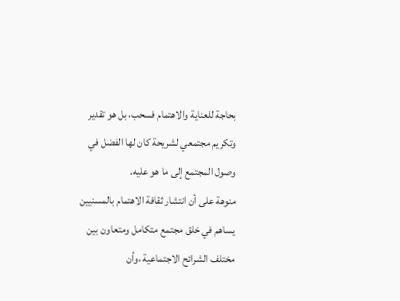بحاجة للعناية والاهتمام فسحب، بل هو تقدير وتكريم مجتمعي لشريحة كان لها الفضل في وصول المجتمع إلى ما هو عليه.
منوهة على أن انتشار ثقافة الاهتمام بالمسنيين يساهم في خلق مجتمع متكامل ومتعاون بين مختلف الشرائح الاجتماعية ،وأن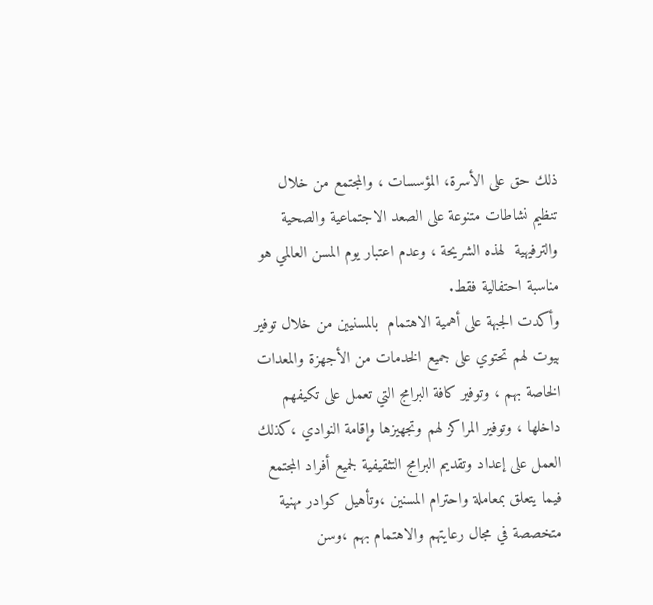ذلك حق على الأسرة، المؤسسات ، والمجتمع من خلال تنظيم نشاطات متنوعة على الصعد الاجتماعية والصحية والترفيهية  لهذه الشريحة ، وعدم اعتبار يوم المسن العالمي هو مناسبة احتفالية فقط.
وأكدت الجبهة على أهمية الاهتمام  بالمسنيين من خلال توفير بيوت لهم تحتوي على جميع الخدمات من الأجهزة والمعدات الخاصة بهم ، وتوفير كافة البرامج التي تعمل على تكيفهم داخلها ، وتوفير المراكز لهم وتجهيزها وإقامة النوادي ،كذلك العمل على إعداد وتقديم البرامج التثقيفية لجميع أفراد المجتمع فيما يتعلق بمعاملة واحترام المسنين ،وتأهيل كوادر مهنية متخصصة في مجال رعايتهم والاهتمام بهم ،وسن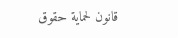قانون لحماية حقوق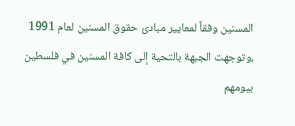المسنين وفقاً لمعايير مبادئ حقوق المسنين لعام 1991 ،وتوجهت الجبهة بالتحية إلى كافة المسنين في فلسطين بيومهم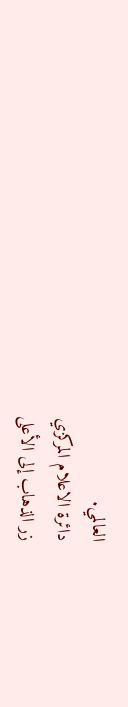العالمي.
دائرة الاعلام المركزي
زر الذهاب إلى الأعلى